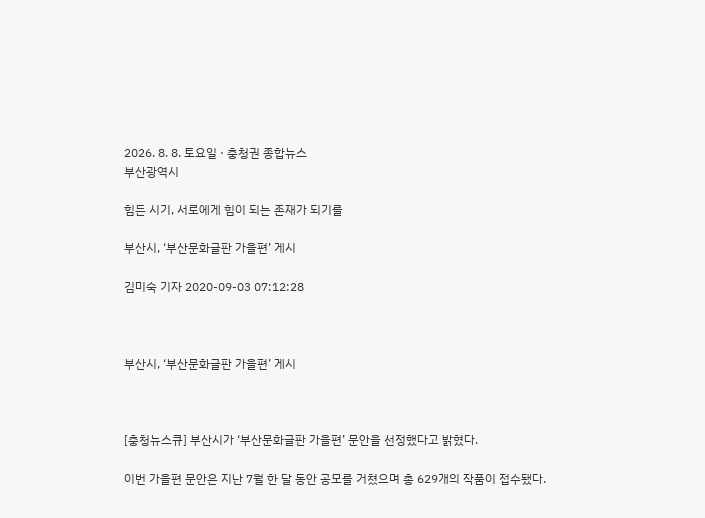2026. 8. 8. 토요일 · 충청권 종합뉴스
부산광역시

힘든 시기, 서로에게 힘이 되는 존재가 되기를

부산시, ‘부산문화글판 가을편’ 게시

김미숙 기자 2020-09-03 07:12:28



부산시, ‘부산문화글판 가을편’ 게시



[충청뉴스큐] 부산시가 ‘부산문화글판 가을편’ 문안을 선정했다고 밝혔다.

이번 가을편 문안은 지난 7월 한 달 동안 공모를 거쳤으며 총 629개의 작품이 접수됐다.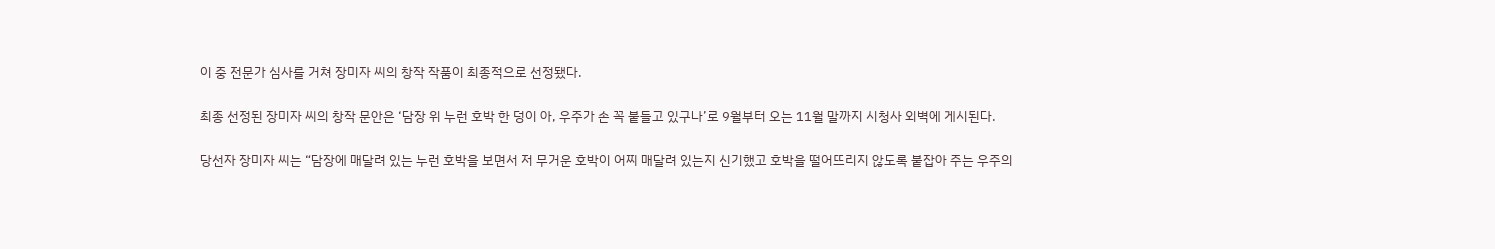이 중 전문가 심사를 거쳐 장미자 씨의 창작 작품이 최종적으로 선정됐다.

최종 선정된 장미자 씨의 창작 문안은 ‘담장 위 누런 호박 한 덩이 아, 우주가 손 꼭 붙들고 있구나’로 9월부터 오는 11월 말까지 시청사 외벽에 게시된다.

당선자 장미자 씨는 “담장에 매달려 있는 누런 호박을 보면서 저 무거운 호박이 어찌 매달려 있는지 신기했고 호박을 떨어뜨리지 않도록 붙잡아 주는 우주의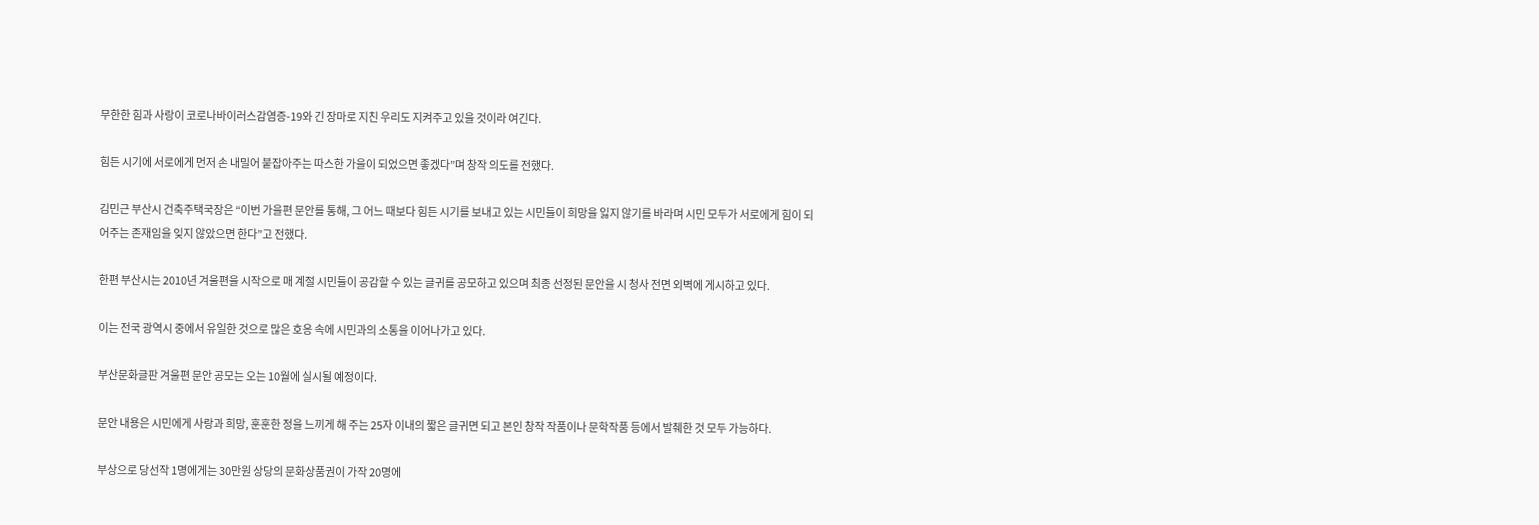무한한 힘과 사랑이 코로나바이러스감염증-19와 긴 장마로 지친 우리도 지켜주고 있을 것이라 여긴다.

힘든 시기에 서로에게 먼저 손 내밀어 붙잡아주는 따스한 가을이 되었으면 좋겠다”며 창작 의도를 전했다.

김민근 부산시 건축주택국장은 “이번 가을편 문안를 통해, 그 어느 때보다 힘든 시기를 보내고 있는 시민들이 희망을 잃지 않기를 바라며 시민 모두가 서로에게 힘이 되어주는 존재임을 잊지 않았으면 한다”고 전했다.

한편 부산시는 2010년 겨울편을 시작으로 매 계절 시민들이 공감할 수 있는 글귀를 공모하고 있으며 최종 선정된 문안을 시 청사 전면 외벽에 게시하고 있다.

이는 전국 광역시 중에서 유일한 것으로 많은 호응 속에 시민과의 소통을 이어나가고 있다.

부산문화글판 겨울편 문안 공모는 오는 10월에 실시될 예정이다.

문안 내용은 시민에게 사랑과 희망, 훈훈한 정을 느끼게 해 주는 25자 이내의 짧은 글귀면 되고 본인 창작 작품이나 문학작품 등에서 발췌한 것 모두 가능하다.

부상으로 당선작 1명에게는 30만원 상당의 문화상품권이 가작 20명에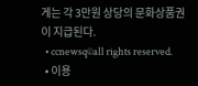게는 각 3만원 상당의 문화상품권이 지급된다.
  • ccnewsq©all rights reserved.
  • 이용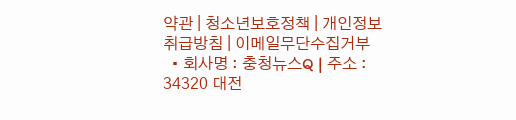약관 | 청소년보호정책 | 개인정보취급방침 | 이메일무단수집거부
  • 회사명 : 충청뉴스Q | 주소 : 34320 대전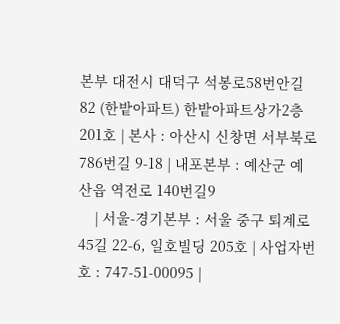본부 대전시 대덕구 석봉로58번안길 82 (한밭아파트) 한밭아파트상가2층201호 | 본사 : 아산시 신창면 서부북로 786번길 9-18 | 내포본부 : 예산군 예산읍 역전로 140번길9
    | 서울-경기본부 : 서울 중구 퇴계로45길 22-6, 일호빌딩 205호 | 사업자번호 : 747-51-00095 |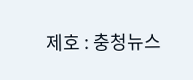제호 : 충청뉴스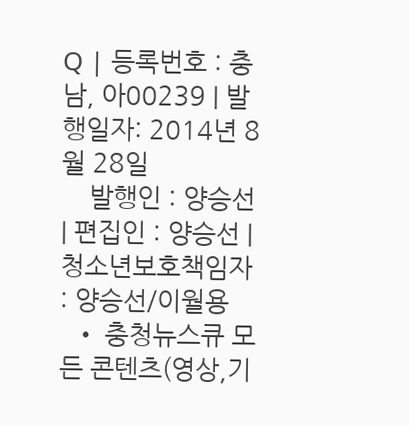Q | 등록번호 : 충남, 아00239 | 발행일자: 2014년 8월 28일
    발행인 : 양승선 | 편집인 : 양승선 | 청소년보호책임자 : 양승선/이월용
  • 충청뉴스큐 모든 콘텐츠(영상,기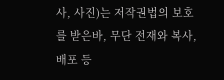사, 사진)는 저작권법의 보호를 받은바, 무단 전재와 복사, 배포 등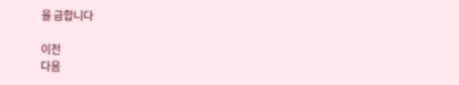을 금합니다

이전
다음